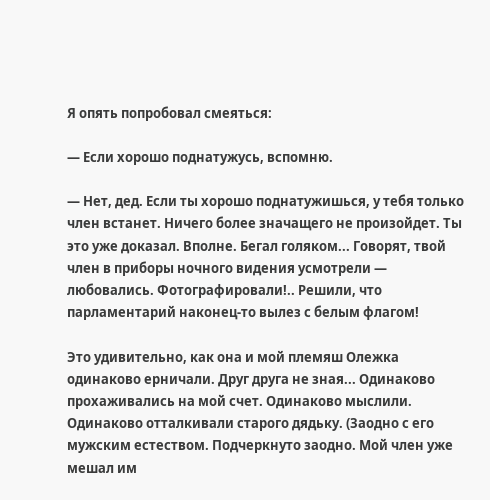Я опять попробовал смеяться:

— Если хорошо поднатужусь, вспомню.

— Нет, дед. Если ты хорошо поднатужишься, у тебя только член встанет. Ничего более значащего не произойдет. Ты это уже доказал. Вполне. Бегал голяком... Говорят, твой член в приборы ночного видения усмотрели — любовались. Фотографировали!.. Решили, что парламентарий наконец-то вылез с белым флагом!

Это удивительно, как она и мой племяш Олежка одинаково ерничали. Друг друга не зная... Одинаково прохаживались на мой счет. Одинаково мыслили. Одинаково отталкивали старого дядьку. (Заодно с его мужским естеством. Подчеркнуто заодно. Мой член уже мешал им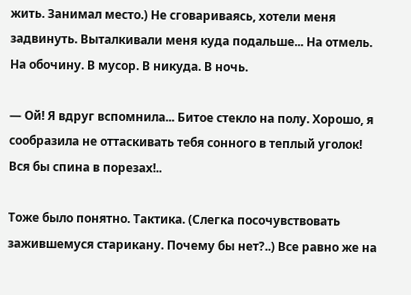жить. Занимал место.) Не сговариваясь, хотели меня задвинуть. Выталкивали меня куда подальше... На отмель. На обочину. В мусор. В никуда. В ночь.

— Ой! Я вдруг вспомнила... Битое стекло на полу. Хорошо, я сообразила не оттаскивать тебя сонного в теплый уголок! Вся бы спина в порезах!..

Тоже было понятно. Тактика. (Слегка посочувствовать зажившемуся старикану. Почему бы нет?..) Все равно же на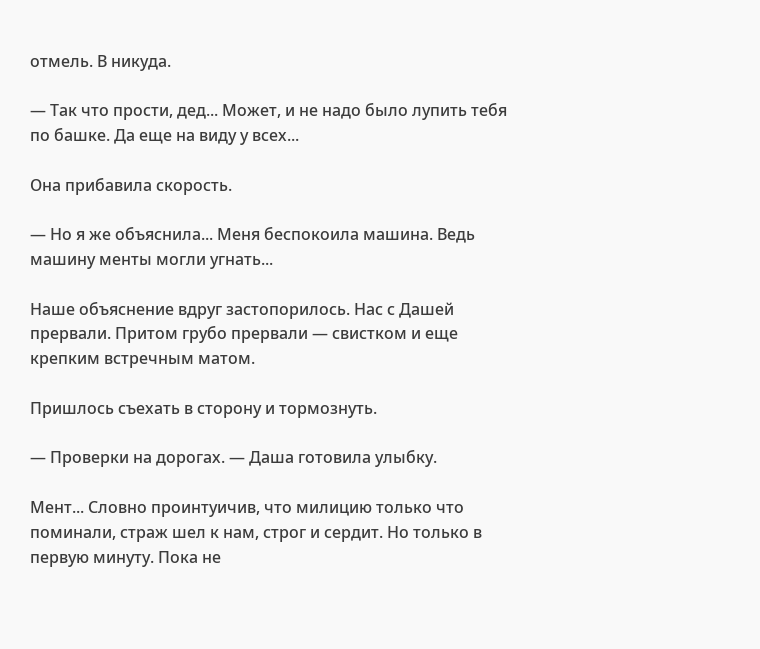отмель. В никуда.

— Так что прости, дед... Может, и не надо было лупить тебя по башке. Да еще на виду у всех...

Она прибавила скорость.

— Но я же объяснила... Меня беспокоила машина. Ведь машину менты могли угнать...

Наше объяснение вдруг застопорилось. Нас с Дашей прервали. Притом грубо прервали — свистком и еще крепким встречным матом.

Пришлось съехать в сторону и тормознуть.

— Проверки на дорогах. — Даша готовила улыбку.

Мент... Словно проинтуичив, что милицию только что поминали, страж шел к нам, строг и сердит. Но только в первую минуту. Пока не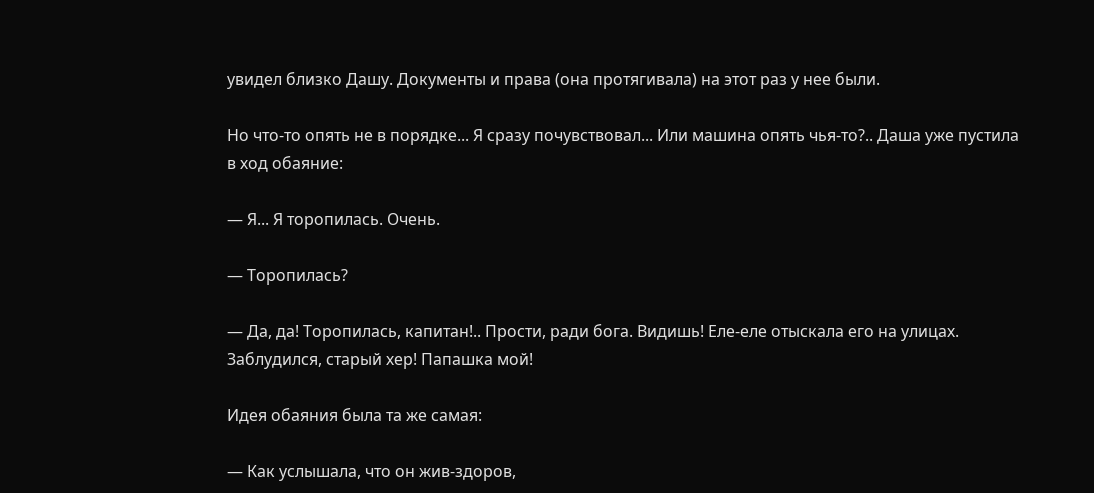увидел близко Дашу. Документы и права (она протягивала) на этот раз у нее были.

Но что-то опять не в порядке... Я сразу почувствовал... Или машина опять чья-то?.. Даша уже пустила в ход обаяние:

— Я... Я торопилась. Очень.

— Торопилась?

— Да, да! Торопилась, капитан!.. Прости, ради бога. Видишь! Еле-еле отыскала его на улицах. Заблудился, старый хер! Папашка мой!

Идея обаяния была та же самая:

— Как услышала, что он жив-здоров,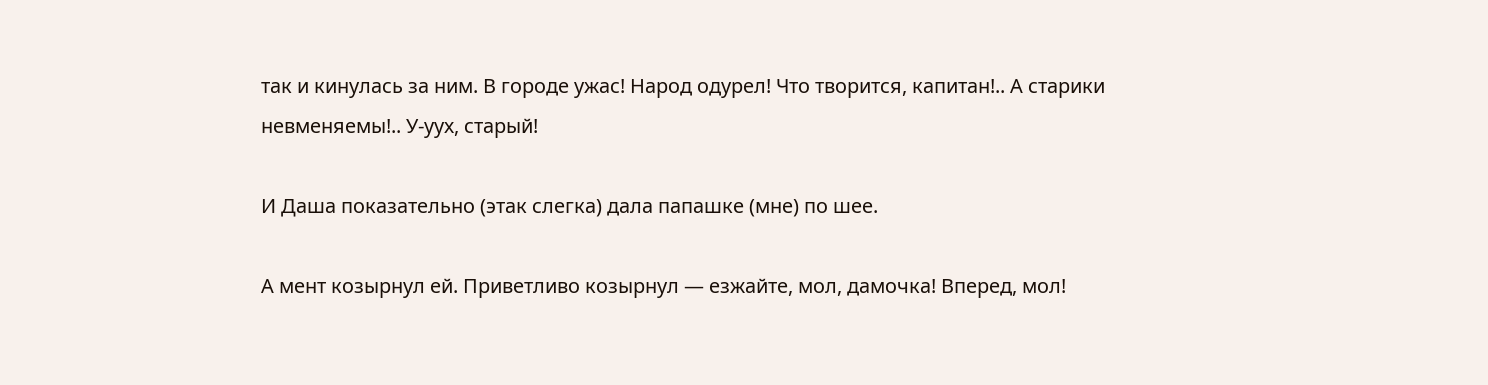так и кинулась за ним. В городе ужас! Народ одурел! Что творится, капитан!.. А старики невменяемы!.. У-уух, старый!

И Даша показательно (этак слегка) дала папашке (мне) по шее.

А мент козырнул ей. Приветливо козырнул — езжайте, мол, дамочка! Вперед, мол!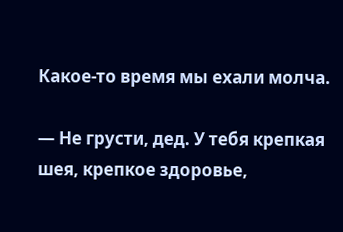Какое-то время мы ехали молча.

— Не грусти, дед. У тебя крепкая шея, крепкое здоровье,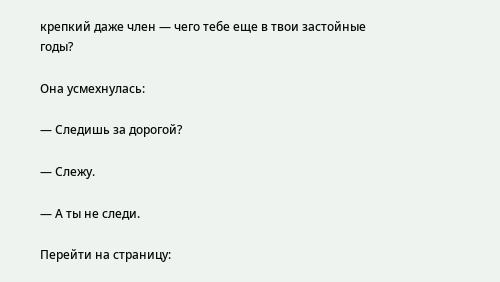крепкий даже член — чего тебе еще в твои застойные годы?

Она усмехнулась:

— Следишь за дорогой?

— Слежу.

— А ты не следи.

Перейти на страницу: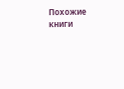Похожие книги